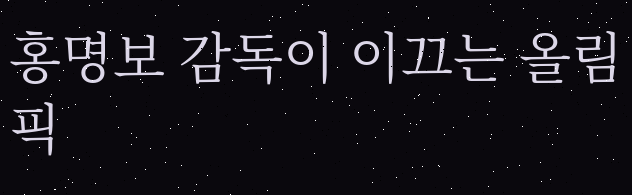홍명보 감독이 이끄는 올림픽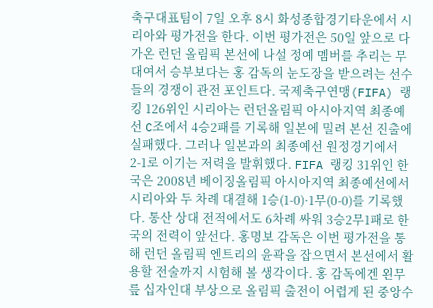축구대표팀이 7일 오후 8시 화성종합경기타운에서 시리아와 평가전을 한다. 이번 평가전은 50일 앞으로 다가온 런던 올림픽 본선에 나설 정예 멤버를 추리는 무대여서 승부보다는 홍 감독의 눈도장을 받으려는 선수들의 경쟁이 관전 포인트다. 국제축구연맹(FIFA) 랭킹 126위인 시리아는 런던올림픽 아시아지역 최종예선 C조에서 4승2패를 기록해 일본에 밀려 본선 진출에 실패했다. 그러나 일본과의 최종예선 원정경기에서 2-1로 이기는 저력을 발휘했다. FIFA 랭킹 31위인 한국은 2008년 베이징올림픽 아시아지역 최종예선에서 시리아와 두 차례 대결해 1승(1-0)·1무(0-0)를 기록했다. 통산 상대 전적에서도 6차례 싸워 3승2무1패로 한국의 전력이 앞선다. 홍명보 감독은 이번 평가전을 통해 런던 올림픽 엔트리의 윤곽을 잡으면서 본선에서 활용할 전술까지 시험해 볼 생각이다. 홍 감독에겐 왼무릎 십자인대 부상으로 올림픽 출전이 어렵게 된 중앙수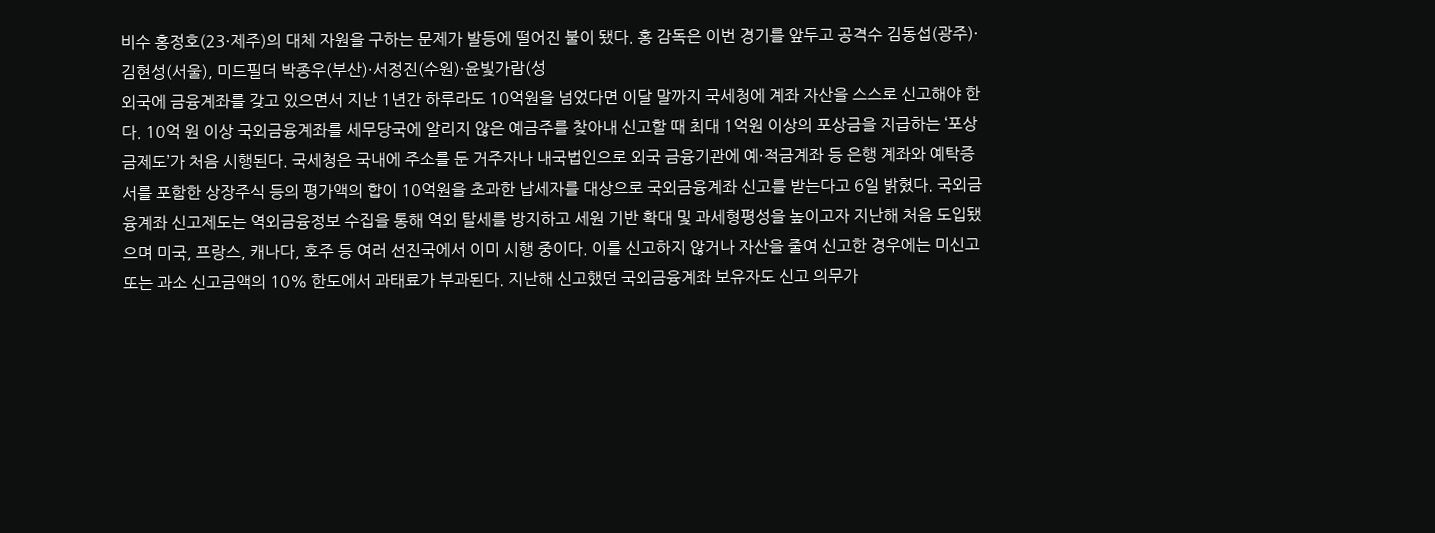비수 홍정호(23·제주)의 대체 자원을 구하는 문제가 발등에 떨어진 불이 됐다. 홍 감독은 이번 경기를 앞두고 공격수 김동섭(광주)·김현성(서울), 미드필더 박종우(부산)·서정진(수원)·윤빛가람(성
외국에 금융계좌를 갖고 있으면서 지난 1년간 하루라도 10억원을 넘었다면 이달 말까지 국세청에 계좌 자산을 스스로 신고해야 한다. 10억 원 이상 국외금융계좌를 세무당국에 알리지 않은 예금주를 찾아내 신고할 때 최대 1억원 이상의 포상금을 지급하는 ‘포상금제도’가 처음 시행된다. 국세청은 국내에 주소를 둔 거주자나 내국법인으로 외국 금융기관에 예·적금계좌 등 은행 계좌와 예탁증서를 포함한 상장주식 등의 평가액의 합이 10억원을 초과한 납세자를 대상으로 국외금융계좌 신고를 받는다고 6일 밝혔다. 국외금융계좌 신고제도는 역외금융정보 수집을 통해 역외 탈세를 방지하고 세원 기반 확대 및 과세형평성을 높이고자 지난해 처음 도입됐으며 미국, 프랑스, 캐나다, 호주 등 여러 선진국에서 이미 시행 중이다. 이를 신고하지 않거나 자산을 줄여 신고한 경우에는 미신고 또는 과소 신고금액의 10% 한도에서 과태료가 부과된다. 지난해 신고했던 국외금융계좌 보유자도 신고 의무가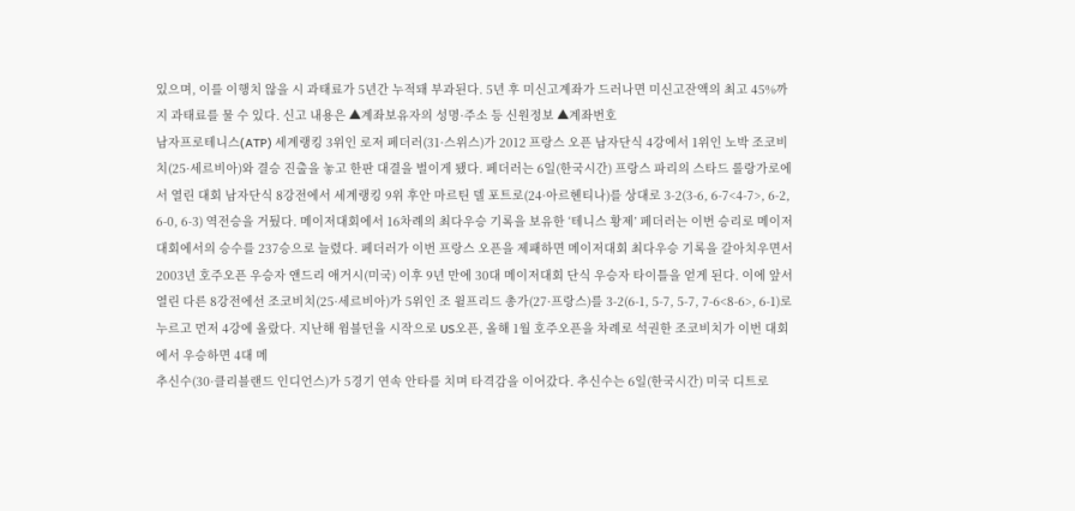있으며, 이를 이행치 않을 시 과태료가 5년간 누적돼 부과된다. 5년 후 미신고계좌가 드러나면 미신고잔액의 최고 45%까지 과태료를 물 수 있다. 신고 내용은 ▲계좌보유자의 성명·주소 등 신원정보 ▲계좌번호
남자프로테니스(ATP) 세계랭킹 3위인 로저 페더러(31·스위스)가 2012 프랑스 오픈 남자단식 4강에서 1위인 노박 조코비치(25·세르비아)와 결승 진출을 놓고 한판 대결을 벌이게 됐다. 페더러는 6일(한국시간) 프랑스 파리의 스타드 롤랑가로에서 열린 대회 남자단식 8강전에서 세계랭킹 9위 후안 마르틴 델 포트로(24·아르헨티나)를 상대로 3-2(3-6, 6-7<4-7>, 6-2, 6-0, 6-3) 역전승을 거뒀다. 메이저대회에서 16차례의 최다우승 기록을 보유한 ‘테니스 황제’ 페더러는 이번 승리로 메이저대회에서의 승수를 237승으로 늘렸다. 페더러가 이번 프랑스 오픈을 제패하면 메이저대회 최다우승 기록을 갈아치우면서 2003년 호주오픈 우승자 앤드리 애거시(미국) 이후 9년 만에 30대 메이저대회 단식 우승자 타이틀을 얻게 된다. 이에 앞서 열린 다른 8강전에선 조코비치(25·세르비아)가 5위인 조 윌프리드 총가(27·프랑스)를 3-2(6-1, 5-7, 5-7, 7-6<8-6>, 6-1)로 누르고 먼저 4강에 올랐다. 지난해 윔블던을 시작으로 US오픈, 올해 1월 호주오픈을 차례로 석권한 조코비치가 이번 대회에서 우승하면 4대 메
추신수(30·클리블랜드 인디언스)가 5경기 연속 안타를 치며 타격감을 이어갔다. 추신수는 6일(한국시간) 미국 디트로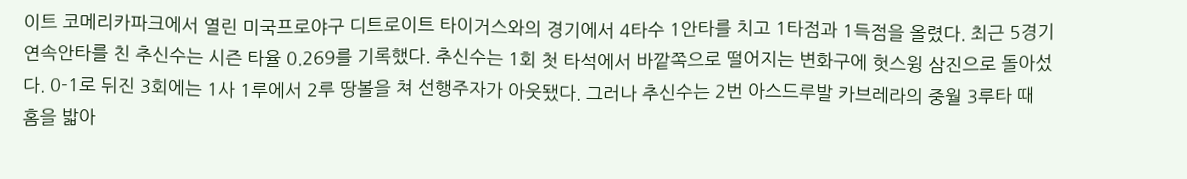이트 코메리카파크에서 열린 미국프로야구 디트로이트 타이거스와의 경기에서 4타수 1안타를 치고 1타점과 1득점을 올렸다. 최근 5경기 연속안타를 친 추신수는 시즌 타율 0.269를 기록했다. 추신수는 1회 첫 타석에서 바깥쪽으로 떨어지는 변화구에 헛스윙 삼진으로 돌아섰다. 0-1로 뒤진 3회에는 1사 1루에서 2루 땅볼을 쳐 선행주자가 아웃됐다. 그러나 추신수는 2번 아스드루발 카브레라의 중월 3루타 때 홈을 밟아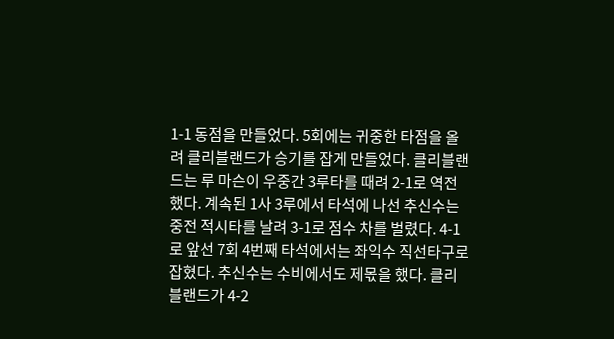1-1 동점을 만들었다. 5회에는 귀중한 타점을 올려 클리블랜드가 승기를 잡게 만들었다. 클리블랜드는 루 마슨이 우중간 3루타를 때려 2-1로 역전했다. 계속된 1사 3루에서 타석에 나선 추신수는 중전 적시타를 날려 3-1로 점수 차를 벌렸다. 4-1로 앞선 7회 4번째 타석에서는 좌익수 직선타구로 잡혔다. 추신수는 수비에서도 제몫을 했다. 클리블랜드가 4-2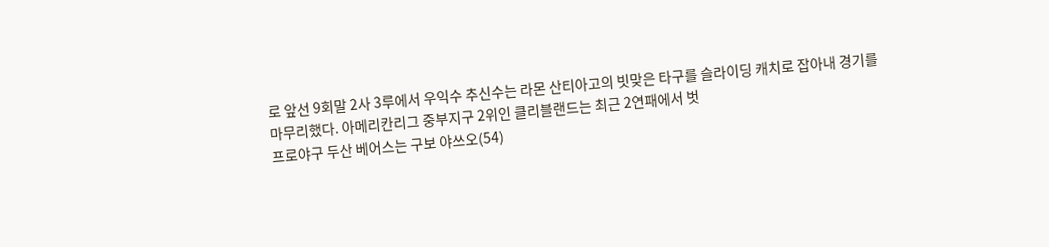로 앞선 9회말 2사 3루에서 우익수 추신수는 라몬 산티아고의 빗맞은 타구를 슬라이딩 캐치로 잡아내 경기를 마무리했다. 아메리칸리그 중부지구 2위인 클리블랜드는 최근 2연패에서 벗
프로야구 두산 베어스는 구보 야쓰오(54)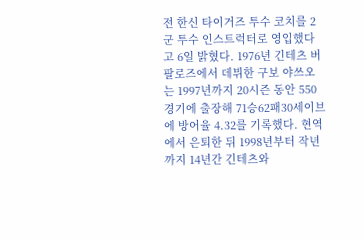전 한신 타이거즈 투수 코치를 2군 투수 인스트럭터로 영입했다고 6일 밝혔다. 1976년 긴테츠 버팔로즈에서 데뷔한 구보 야쓰오는 1997년까지 20시즌 동안 550경기에 출장해 71승62패30세이브에 방어율 4.32를 기록했다. 현역에서 은퇴한 뒤 1998년부터 작년까지 14년간 긴테츠와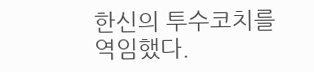한신의 투수코치를 역임했다.